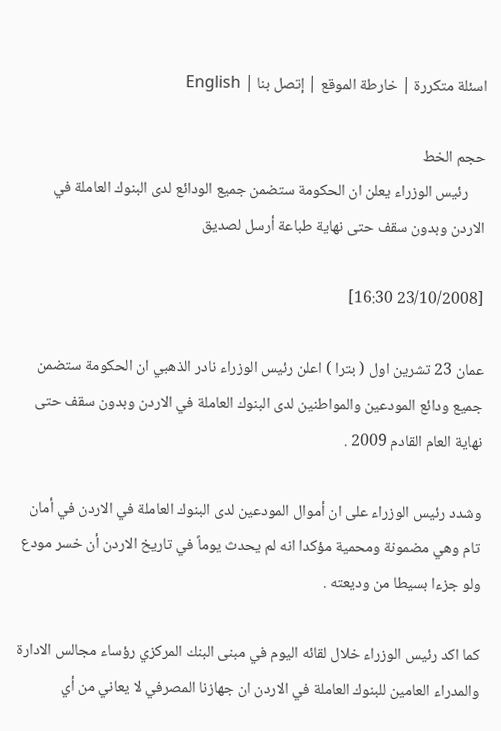اسئلة متكررة | خارطة الموقع | إتصل بنا | English

حجم الخط
     رئيس الوزراء يعلن ان الحكومة ستضمن جميع الودائع لدى البنوك العاملة في الاردن وبدون سقف حتى نهاية طباعة أرسل لصديق

[23/10/2008 16:30]

عمان 23 تشرين اول ( بترا ) اعلن رئيس الوزراء نادر الذهبي ان الحكومة ستضمن جميع ودائع المودعين والمواطنين لدى البنوك العاملة في الاردن وبدون سقف حتى نهاية العام القادم 2009 .

وشدد رئيس الوزراء على ان أموال المودعين لدى البنوك العاملة في الاردن في أمان تام وهي مضمونة ومحمية مؤكدا انه لم يحدث يوماً في تاريخ الاردن أن خسر مودع ولو جزءا بسيطا من وديعته .

كما اكد رئيس الوزراء خلال لقائه اليوم في مبنى البنك المركزي رؤساء مجالس الادارة والمدراء العامين للبنوك العاملة في الاردن ان جهازنا المصرفي لا يعاني من أي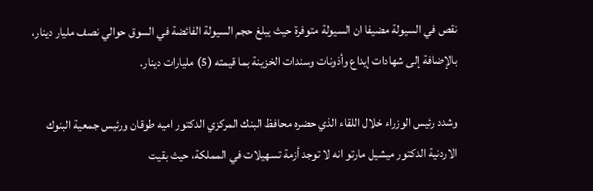نقص في السيولة مضيفا ان السيولة متوفرة حيث يبلغ حجم السيولة الفائضة في السوق حوالي نصف مليار دينار، بالإضافة إلى شهادات إيداع وأذونات وسندات الخزينة بما قيمته (5) مليارات دينار.

وشدد رئيس الوزراء خلال اللقاء الذي حضره محافظ البنك المركزي الدكتور اميه طوقان ورئيس جمعية البنوك الاردنية الدكتور ميشيل مارتو انه لا توجد أزمة تسهيلات في المملكة، حيث بقيت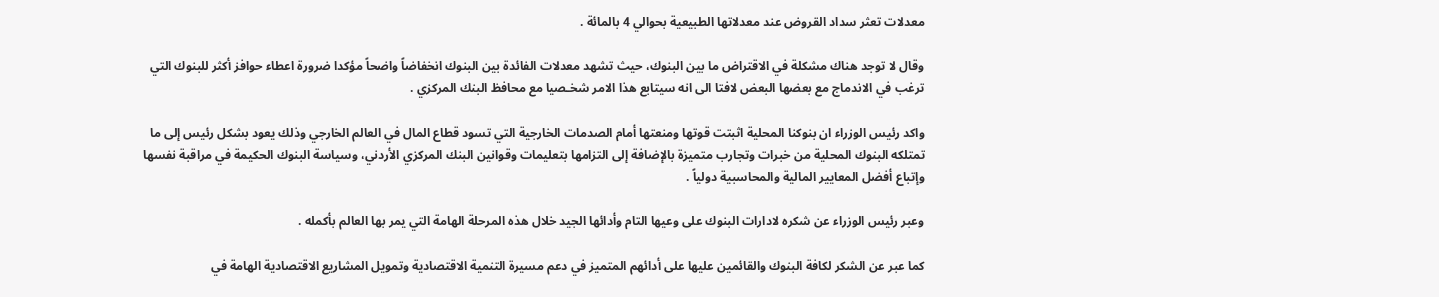معدلات تعثر سداد القروض عند معدلاتها الطبيعية بحوالي 4 بالمائة .

وقال لا توجد هناك مشكلة في الاقتراض ما بين البنوك، حيث تشهد معدلات الفائدة بين البنوك انخفاضاً واضحاً مؤكدا ضرورة اعطاء حوافز أكثر للبنوك التي ترغب في الاندماج مع بعضها البعض لافتا الى انه سيتابع هذا الامر شخـصيا مع محافظ البنك المركزي .

واكد رئيس الوزراء ان بنوكنا المحلية اثبتت قوتها ومنعتها أمام الصدمات الخارجية التي تسود قطاع المال في العالم الخارجي وذلك يعود بشكل رئيس إلى ما تمتلكه البنوك المحلية من خبرات وتجارب متميزة بالإضافة إلى التزامها بتعليمات وقوانين البنك المركزي الأردني، وسياسة البنوك الحكيمة في مراقبة نفسها وإتباع أفضل المعايير المالية والمحاسبية دولياً .

وعبر رئيس الوزراء عن شكره لادارات البنوك على وعيها التام وأدائها الجيد خلال هذه المرحلة الهامة التي يمر بها العالم بأكمله .

كما عبر عن الشكر لكافة البنوك والقائمين عليها على أدائهم المتميز في دعم مسيرة التنمية الاقتصادية وتمويل المشاريع الاقتصادية الهامة في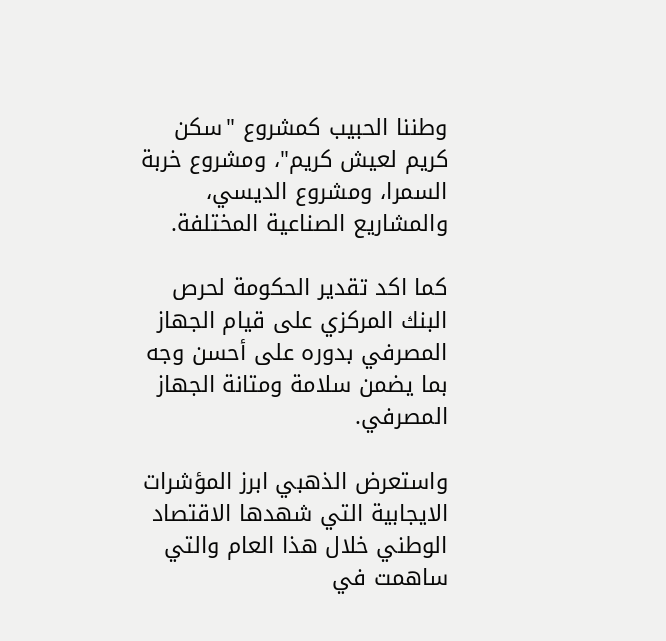وطننا الحبيب كمشروع "سكن كريم لعيش كريم"، ومشروع خربة السمرا، ومشروع الديسي، والمشاريع الصناعية المختلفة.

كما اكد تقدير الحكومة لحرص البنك المركزي على قيام الجهاز المصرفي بدوره على أحسن وجه بما يضمن سلامة ومتانة الجهاز المصرفي.

واستعرض الذهبي ابرز المؤشرات الايجابية التي شهدها الاقتصاد الوطني خلال هذا العام والتي ساهمت في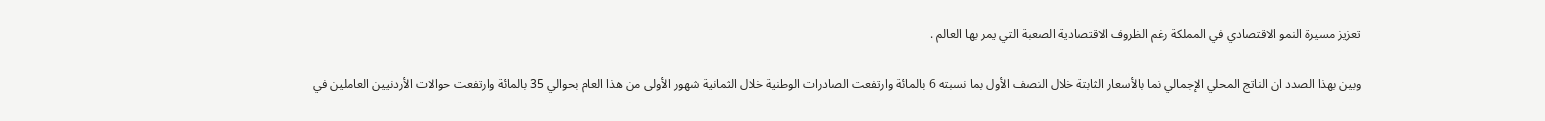تعزيز مسيرة النمو الاقتصادي في المملكة رغم الظروف الاقتصادية الصعبة التي يمر بها العالم .

وبين بهذا الصدد ان الناتج المحلي الإجمالي نما بالأسعار الثابتة خلال النصف الأول بما نسبته 6 بالمائة وارتفعت الصادرات الوطنية خلال الثمانية شهور الأولى من هذا العام بحوالي 35 بالمائة وارتفعت حوالات الأردنيين العاملين في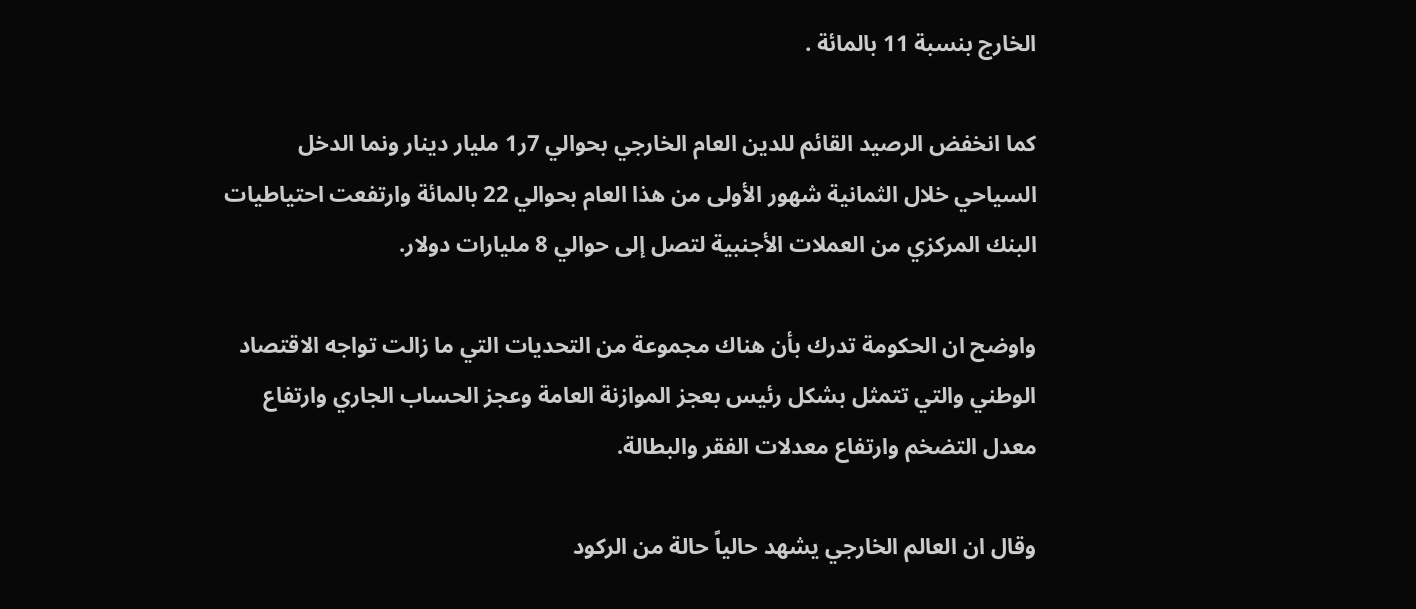الخارج بنسبة 11 بالمائة .

كما انخفض الرصيد القائم للدين العام الخارجي بحوالي 7ر1 مليار دينار ونما الدخل السياحي خلال الثمانية شهور الأولى من هذا العام بحوالي 22 بالمائة وارتفعت احتياطيات البنك المركزي من العملات الأجنبية لتصل إلى حوالي 8 مليارات دولار.

واوضح ان الحكومة تدرك بأن هناك مجموعة من التحديات التي ما زالت تواجه الاقتصاد الوطني والتي تتمثل بشكل رئيس بعجز الموازنة العامة وعجز الحساب الجاري وارتفاع معدل التضخم وارتفاع معدلات الفقر والبطالة.

وقال ان العالم الخارجي يشهد حالياً حالة من الركود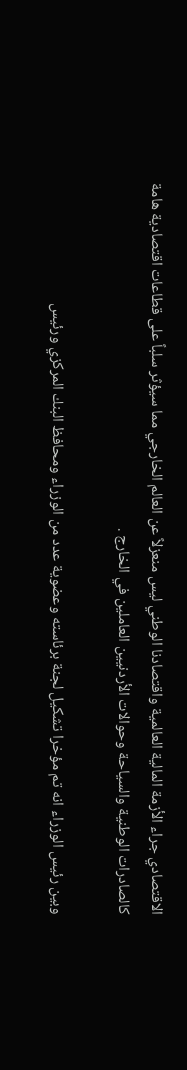الاقتصادي جراء الأزمة المالية العالمية واقتصادنا الوطني ليس منعزلاً عن العالم الخارجي مما سيؤثر سلباً على قطاعات اقتصادية هامة كالصادرات الوطنية والسياحة وحوالات الأردنيين العاملين في الخارج .

وبين رئيس الوزراء انه تم مؤخرا تشكيل لجنة برئاسته وعضوية عدد من الوزراء ومحافظ البنك المركزي ورئيس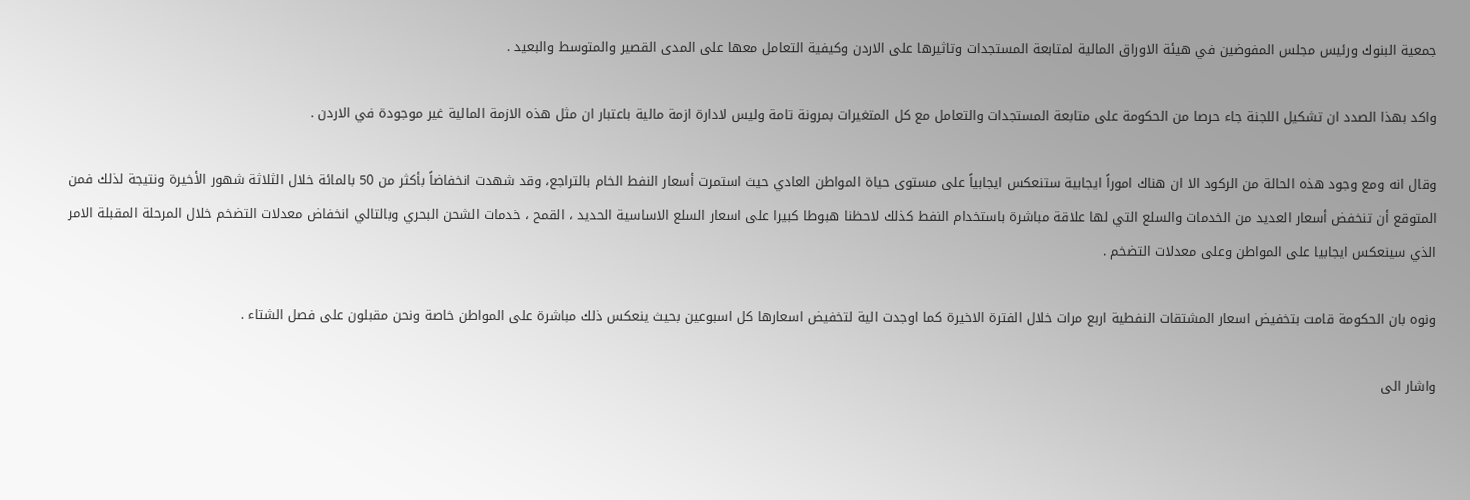جمعية البنوك ورئيس مجلس المفوضين في هيئة الاوراق المالية لمتابعة المستجدات وتاثيرها على الاردن وكيفية التعامل معها على المدى القصير والمتوسط والبعيد .

واكد بهذا الصدد ان تشكيل اللجنة جاء حرصا من الحكومة على متابعة المستجدات والتعامل مع كل المتغيرات بمرونة تامة وليس لادارة ازمة مالية باعتبار ان مثل هذه الازمة المالية غير موجودة في الاردن .

وقال انه ومع وجود هذه الحالة من الركود الا ان هناك اموراً ايجابية ستنعكس ايجابياً على مستوى حياة المواطن العادي حيث استمرت أسعار النفط الخام بالتراجع، وقد شهدت انخفاضاً بأكثر من 50 بالمائة خلال الثلاثة شهور الأخيرة ونتيجة لذلك فمن المتوقع أن تنخفض أسعار العديد من الخدمات والسلع التي لها علاقة مباشرة باستخدام النفط كذلك لاحظنا هبوطا كبيرا على اسعار السلع الاساسية الحديد ، القمح ، خدمات الشحن البحري وبالتالي انخفاض معدلات التضخم خلال المرحلة المقبلة الامر الذي سينعكس ايجابيا على المواطن وعلى معدلات التضخم .

ونوه بان الحكومة قامت بتخفيض اسعار المشتقات النفطية اربع مرات خلال الفترة الاخيرة كما اوجدت الية لتخفيض اسعارها كل اسبوعين بحيث ينعكس ذلك مباشرة على المواطن خاصة ونحن مقبلون على فصل الشتاء .

واشار الى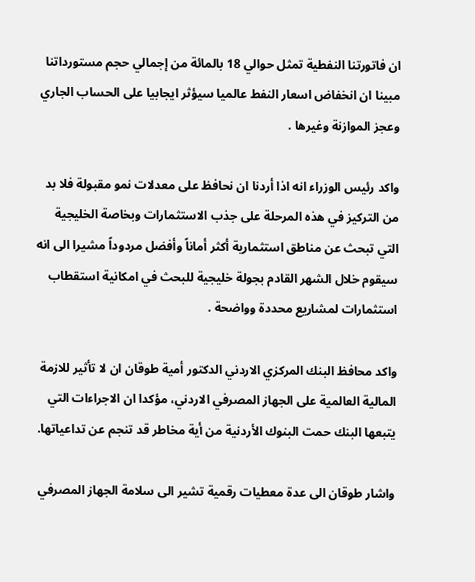ان فاتورتنا النفطية تمثل حوالي 18 بالمائة من إجمالي حجم مستورداتنا مبينا ان انخفاض اسعار النفط عالميا سيؤثر ايجابيا على الحساب الجاري وعجز الموازنة وغيرها .

واكد رئيس الوزراء انه اذا أردنا ان نحافظ على معدلات نمو مقبولة فلا بد من التركيز في هذه المرحلة على جذب الاستثمارات وبخاصة الخليجية التي تبحث عن مناطق استثمارية أكثر أماناً وأفضل مردوداً مشيرا الى انه سيقوم خلال الشهر القادم بجولة خليجية للبحث في امكانية استقطاب استثمارات لمشاريع محددة وواضحة .

واكد محافظ البنك المركزي الاردني الدكتور أمية طوقان ان لا تأثير للازمة المالية العالمية على الجهاز المصرفي الاردني، مؤكدا ان الاجراءات التي يتبعها البنك حمت البنوك الأردنية من أية مخاطر قد تنجم عن تداعياتها.

واشار طوقان الى عدة معطيات رقمية تشير الى سلامة الجهاز المصرفي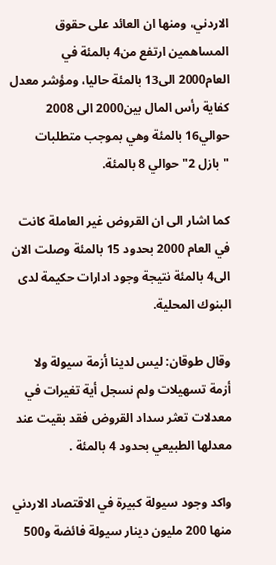الاردني، ومنها ان العائد على حقوق المساهمين ارتفع من4 بالمئة في العام2000 الى13 بالمئة حاليا، ومؤشر معدل كفاية رأس المال بين2000 الى 2008 حوالي16 بالمئة وهي بموجب متطلبات "بازل 2" حوالي 8 بالمئة.

كما اشار الى ان القروض غير العاملة كانت في العام 2000 بحدود 15 بالمئة وصلت الان الى4 بالمئة نتيجة وجود ادارات حكيمة لدى البنوك المحلية.

وقال طوقان: ليس لدينا أزمة سيولة ولا أزمة تسهيلات ولم نسجل أية تغيرات في معدلات تعثر سداد القروض فقد بقيت عند معدلها الطبيعي بحدود 4 بالمئة .

واكد وجود سيولة كبيرة في الاقتصاد الاردني منها 200 مليون دينار سيولة فائضة و500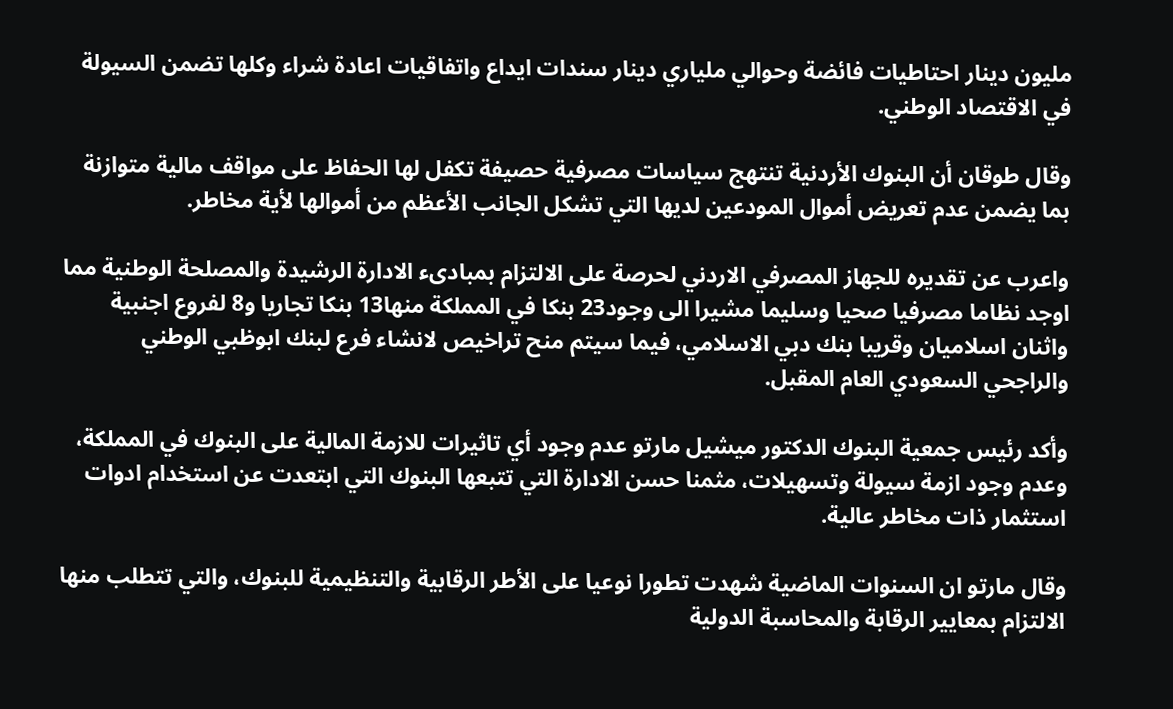مليون دينار احتاطيات فائضة وحوالي ملياري دينار سندات ايداع واتفاقيات اعادة شراء وكلها تضمن السيولة في الاقتصاد الوطني.

وقال طوقان أن البنوك الأردنية تنتهج سياسات مصرفية حصيفة تكفل لها الحفاظ على مواقف مالية متوازنة بما يضمن عدم تعريض أموال المودعين لديها التي تشكل الجانب الأعظم من أموالها لأية مخاطر.

واعرب عن تقديره للجهاز المصرفي الاردني لحرصة على الالتزام بمبادىء الادارة الرشيدة والمصلحة الوطنية مما اوجد نظاما مصرفيا صحيا وسليما مشيرا الى وجود23 بنكا في المملكة منها13 بنكا تجاريا و8 لفروع اجنبية واثنان اسلاميان وقريبا بنك دبي الاسلامي، فيما سيتم منح تراخيص لانشاء فرع لبنك ابوظبي الوطني والراجحي السعودي العام المقبل.

وأكد رئيس جمعية البنوك الدكتور ميشيل مارتو عدم وجود أي تاثيرات للازمة المالية على البنوك في المملكة، وعدم وجود ازمة سيولة وتسهيلات، مثمنا حسن الادارة التي تتبعها البنوك التي ابتعدت عن استخدام ادوات استثمار ذات مخاطر عالية.

وقال مارتو ان السنوات الماضية شهدت تطورا نوعيا على الأطر الرقابية والتنظيمية للبنوك، والتي تتطلب منها الالتزام بمعايير الرقابة والمحاسبة الدولية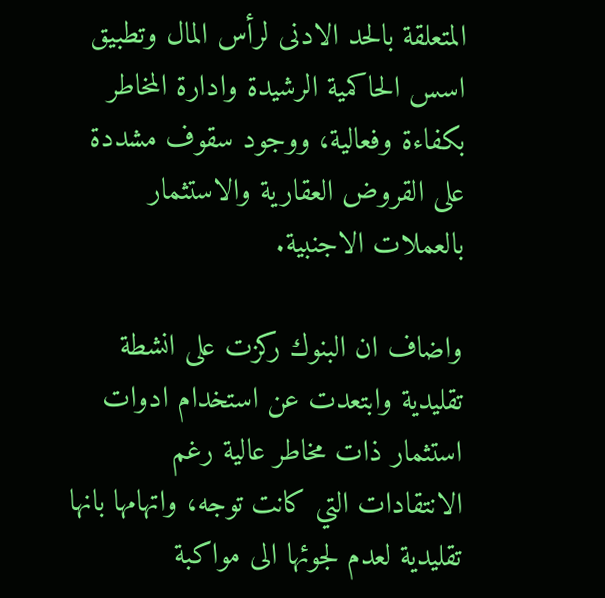المتعلقة بالحد الادنى لرأس المال وتطبيق اسس الحاكمية الرشيدة وادارة المخاطر بكفاءة وفعالية، ووجود سقوف مشددة على القروض العقارية والاستثمار بالعملات الاجنبية.

واضاف ان البنوك ركزت على انشطة تقليدية وابتعدت عن استخدام ادوات استثمار ذات مخاطر عالية رغم الانتقادات التي كانت توجه، واتهامها بانها تقليدية لعدم لجوئها الى مواكبة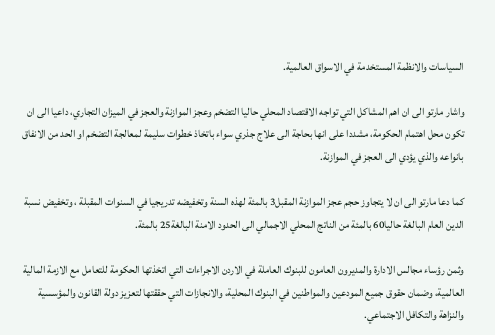السياسات والانظمة المستخدمة في الاسواق العالمية.

واشار مارتو الى ان اهم المشاكل التي تواجه الاقتصاد المحلي حاليا التضخم وعجز الموازنة والعجز في الميزان التجاري، داعيا الى ان تكون محل اهتمام الحكومة، مشددا على انها بحاجة الى علاج جذري سواء باتخاذ خطوات سليمة لمعالجة التضخم او الحد من الانفاق بانواعه والذي يؤدي الى العجز في الموازنة.

كما دعا مارتو الى ان لا يتجاوز حجم عجز الموازنة المقبل3 بالمئة لهذه السنة وتخفيضه تدريجيا في السنوات المقبلة ، وتخفيض نسبة الدين العام البالغة حاليا60 بالمئة من الناتج المحلي الاجمالي الى الحدود الامنة البالغة25 بالمئة.

وثمن رؤساء مجالس الادارة والمديرون العامون للبنوك العاملة في الاردن الاجراءات التي اتخذتها الحكومة للتعامل مع الازمة المالية العالمية، وضمان حقوق جميع المودعين والمواطنين في البنوك المحلية، والانجازات التي حققتها لتعزيز دولة القانون والمؤسسية والنزاهة والتكافل الاجتماعي.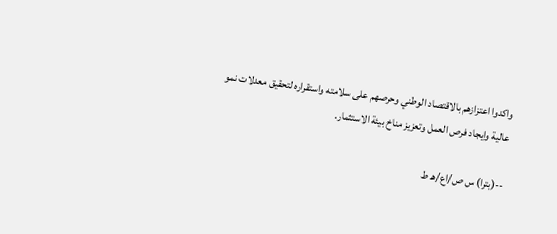واكدوا اعتزازهم بالاقتصاد الوطني وحرصهم على سلامته واستقراره لتحقيق معدلات نمو عالية وايجاد فرص العمل وتعزيز مناخ بيئة الاستثمار.

--(بترا) س ص/اع/هـ ط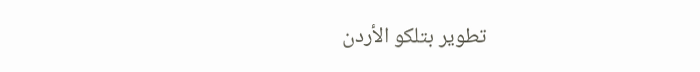تطوير بتلكو الأردن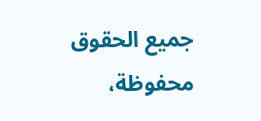جميع الحقوق محفوظة،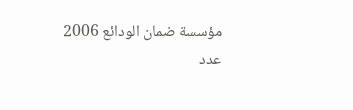مؤسسة ضمان الودائع 2006
عدد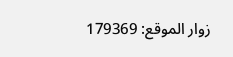زوار الموقع: 179369